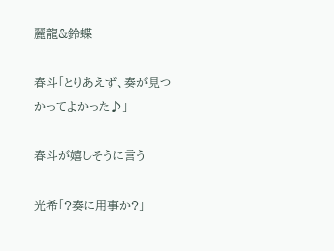麗龍&鈴蝶

春斗「とりあえず、奏が見つかってよかった♪」

春斗が嬉しそうに言う

光希「?奏に用事か?」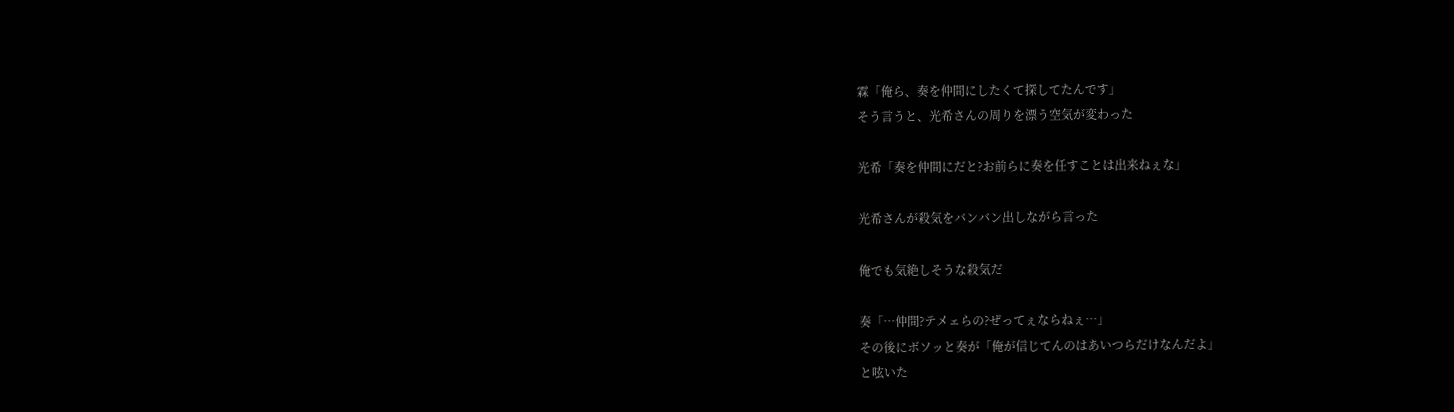霖「俺ら、奏を仲間にしたくて探してたんです」
そう言うと、光希さんの周りを漂う空気が変わった

光希「奏を仲間にだと?お前らに奏を任すことは出来ねぇな」

光希さんが殺気をバンバン出しながら言った

俺でも気絶しそうな殺気だ

奏「…仲間?テメェらの?ぜってぇならねぇ…」
その後にボソッと奏が「俺が信じてんのはあいつらだけなんだよ」
と呟いた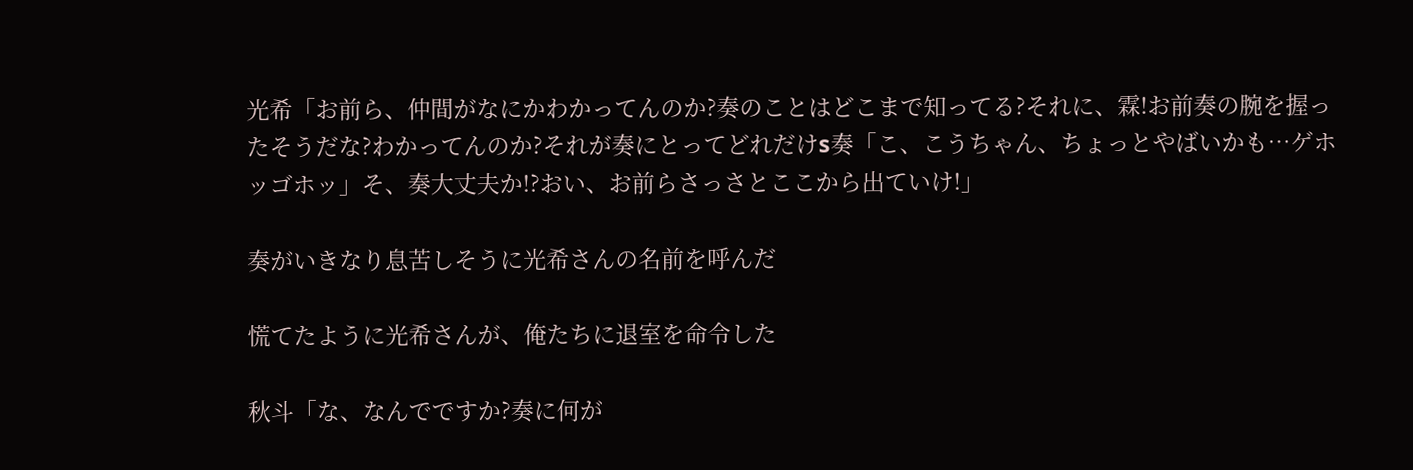光希「お前ら、仲間がなにかわかってんのか?奏のことはどこまで知ってる?それに、霖!お前奏の腕を握ったそうだな?わかってんのか?それが奏にとってどれだけs奏「こ、こうちゃん、ちょっとやばいかも…ゲホッゴホッ」そ、奏大丈夫か!?おい、お前らさっさとここから出ていけ!」

奏がいきなり息苦しそうに光希さんの名前を呼んだ

慌てたように光希さんが、俺たちに退室を命令した

秋斗「な、なんでですか?奏に何が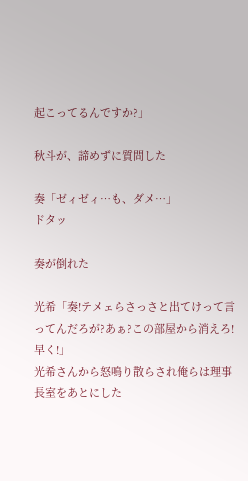起こってるんですか?」

秋斗が、諦めずに質問した

奏「ゼィゼィ…も、ダメ…」
ドタッ

奏が倒れた

光希「奏!テメェらさっさと出てけって言ってんだろが?あぁ?この部屋から消えろ!早く!」
光希さんから怒鳴り散らされ俺らは理事長室をあとにした